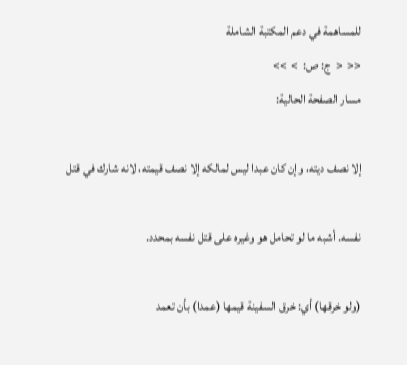للمساهمة في دعم المكتبة الشاملة
<<  <  ج: ص:  >  >>
مسار الصفحة الحالية:

إلا نصف ديته، وإن كان عبدا ليس لمالكه إلا نصف قيمته، لانه شارك في قتل

نفسه. أشبه ما لو تحامل هو وغيره على قتل نفسه بمحدد.

(ولو خرقها) أي: خرق السفينة قيمها (عمدا) بأن تعمد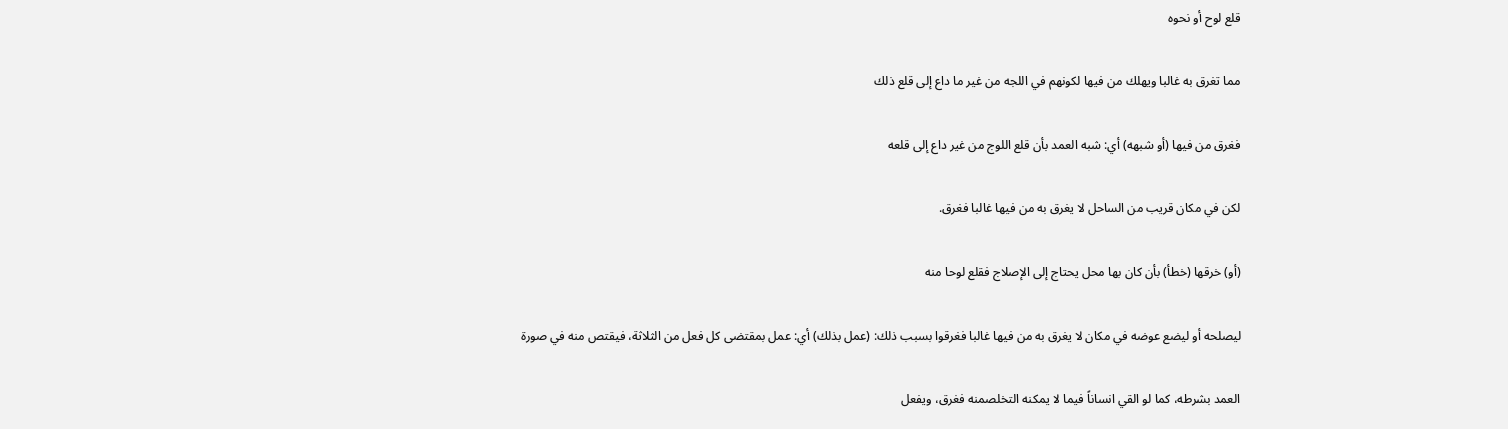قلع لوح أو نحوه

مما تغرق به غالبا ويهلك من فيها لكونهم في اللجه من غير ما داع إلى قلع ذلك

فغرق من فيها (أو شبهه) أي: شبه العمد بأن قلع اللوج من غير داع إلى قلعه

لكن في مكان قريب من الساحل لا يغرق به من فيها غالبا فغرق.

(أو) خرقها (خطأ) بأن كان بها محل يحتاج إلى الإصلاج فقلع لوحا منه

ليصلحه أو ليضع عوضه في مكان لا يغرق به من فيها غالبا فغرقوا بسبب ذلك: (عمل بذلك) أي: عمل بمقتضى كل فعل من الثلاثة، فيقتص منه في صورة

العمد بشرطه، كما لو القي انساناً فيما لا يمكنه التخلصمنه فغرق، ويفعل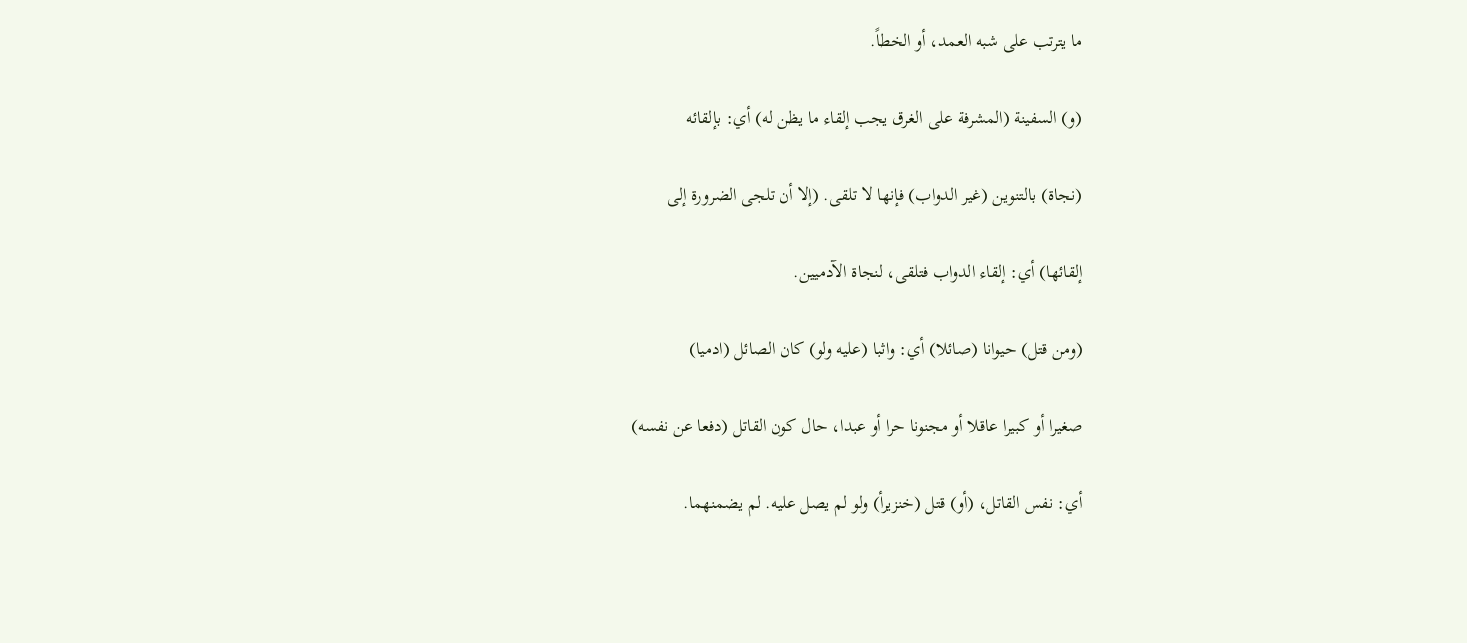ما يترتب على شبه العمد، أو الخطاً.

(و) السفينة (المشرفة على الغرق يجب إلقاء ما يظن له) أي: بإلقائه

(نجاة) بالتنوين (غير الدواب) فإنها لا تلقى. (إلا أن تلجى الضرورة إلى

إلقائها) أي: إلقاء الدواب فتلقى، لنجاة الآدميين.

(ومن قتل) حيوانا (صائلا) أي: واثبا (عليه ولو) كان الصائل (ادميا)

صغيرا أو كبيرا عاقلا أو مجنونا حرا أو عبدا، حال كون القاتل (دفعا عن نفسه)

أي: نفس القاتل، (أو) قتل (خنزيرأ) ولو لم يصل عليه. لم يضمنهما.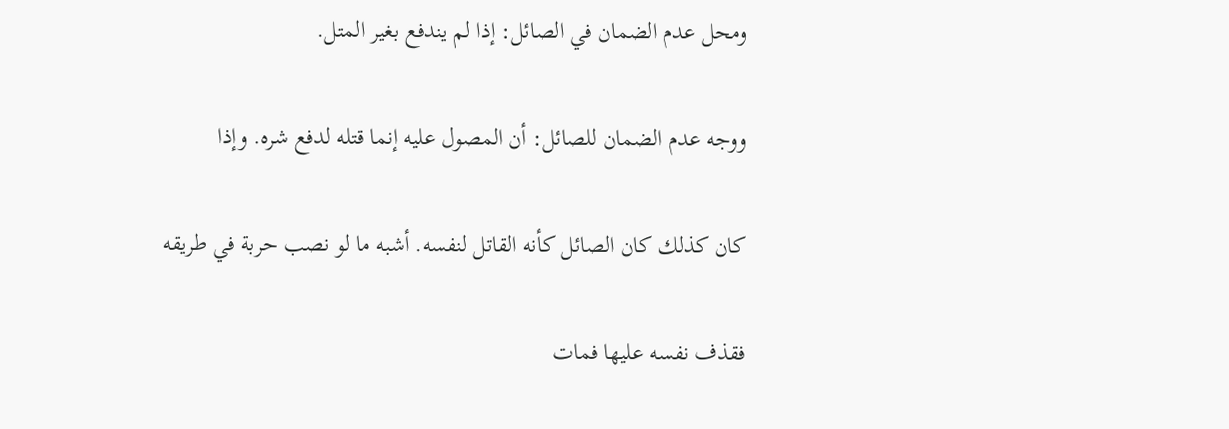ومحل عدم الضمان في الصائل: إذا لم يندفع بغير المتل.

ووجه عدم الضمان للصائل: أن المصول عليه إنما قتله لدفع شره. وإذا

كان كذلك كان الصائل كأنه القاتل لنفسه. أشبه ما لو نصب حربة في طريقه

فقذف نفسه عليها فمات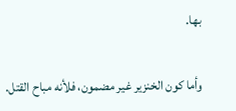بها.

وأما كون الخنزير غير مضمون، فلأنه مباح القتل.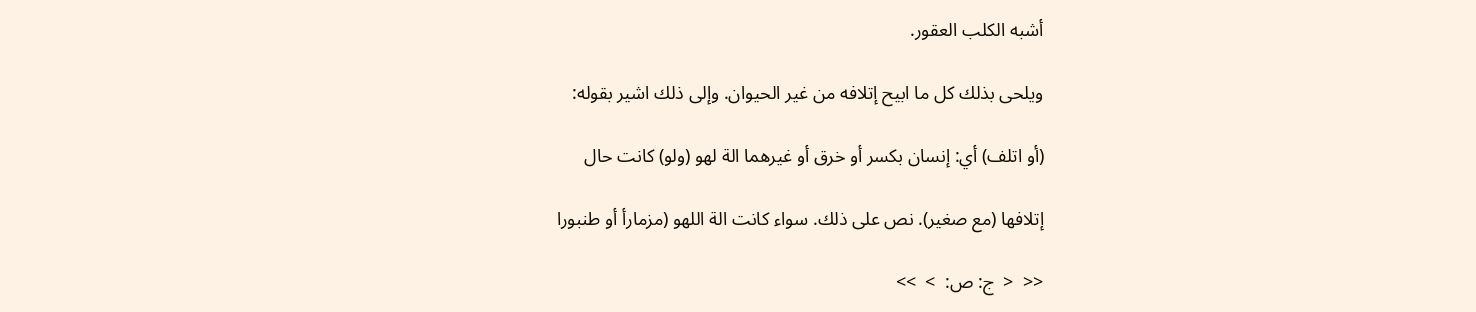أشبه الكلب العقور.

ويلحى بذلك كل ما ابيح إتلافه من غير الحيوان. وإلى ذلك اشير بقوله:

(أو اتلف) أي: إنسان بكسر أو خرق أو غيرهما الة لهو (ولو) كانت حال

إتلافها (مع صغير). نص على ذلك. سواء كانت الة اللهو (مزمارأ أو طنبورا

<<  <  ج: ص:  >  >>